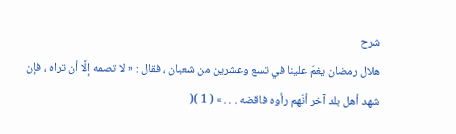شرح
هلال رمضان يغمّ علينا في تسع وعشرين من شعبان ، فقال : « لا تصمه إلَّا أن تراه ، فإن شهد أهل بلد آخر أنّهم رأوه فاقضه . . . » ( 1 )(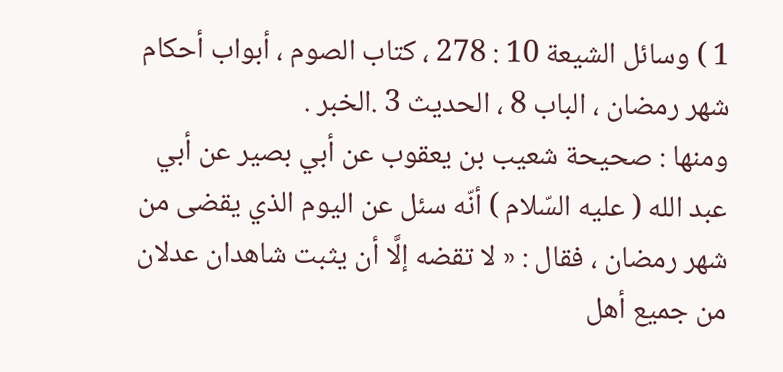1 ) وسائل الشيعة 10 : 278 ، كتاب الصوم ، أبواب أحكام شهر رمضان ، الباب 8 ، الحديث 3 .الخبر .
ومنها : صحيحة شعيب بن يعقوب عن أبي بصير عن أبي عبد الله ( عليه السّلام ) أنّه سئل عن اليوم الذي يقضى من شهر رمضان ، فقال : « لا تقضه إلَّا أن يثبت شاهدان عدلان من جميع أهل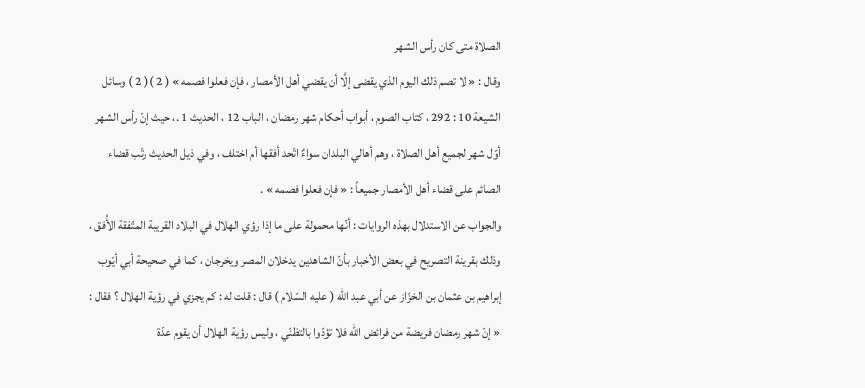الصلاة متى كان رأس الشهر
وقال : « لا تصم ذلك اليوم الذي يقضى إلَّا أن يقضي أهل الأمصار ، فإن فعلوا فصمه » ( 2 )( 2 ) وسائل الشيعة 10 : 292 ، كتاب الصوم ، أبواب أحكام شهر رمضان ، الباب 12 ، الحديث 1 .، حيث إنّ رأس الشهر أوّل شهر لجميع أهل الصلاة ، وهم أهالي البلدان سواءٌ اتّحد أفقها أم اختلف ، وفي ذيل الحديث رتّب قضاء الصائم على قضاء أهل الأمصار جميعاً : « فإن فعلوا فصمه » .
والجواب عن الاستدلال بهذه الروايات : أنّها محمولة على ما إذا رؤي الهلال في البلاد القريبة المتّفقة الأُفق ، وذلك بقرينة التصريح في بعض الأخبار بأنّ الشاهدين يدخلان المصر ويخرجان ، كما في صحيحة أبي أيّوب إبراهيم بن عثمان بن الخزّاز عن أبي عبد الله ( عليه السّلام ) قال : قلت له : كم يجزي في رؤية الهلال ؟ فقال : « إنّ شهر رمضان فريضة من فرائض الله فلا تؤدّوا بالتظنّي ، وليس رؤية الهلال أن يقوم عدّة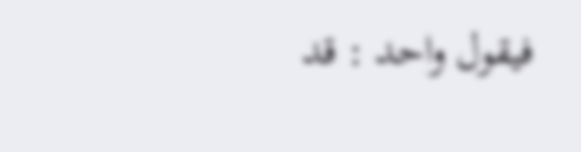فيقول واحد : قد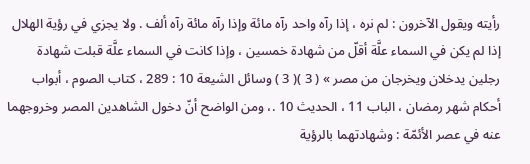رأيته ويقول الآخرون : لم نره ، إذا رآه واحد رآه مائة وإذا رآه مائة رآه ألف . ولا يجزي في رؤية الهلال إذا لم يكن في السماء علَّة أقلّ من شهادة خمسين ، وإذا كانت في السماء علَّة قبلت شهادة رجلين يدخلان ويخرجان من مصر » ( 3 )( 3 ) وسائل الشيعة 10 : 289 ، كتاب الصوم ، أبواب أحكام شهر رمضان ، الباب 11 ، الحديث 10 .، ومن الواضح أنّ دخول الشاهدين المصر وخروجهما عنه في عصر الأئمّة : وشهادتهما بالرؤية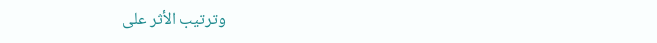وترتيب الأثر على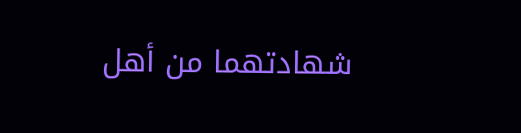شهادتهما من أهل